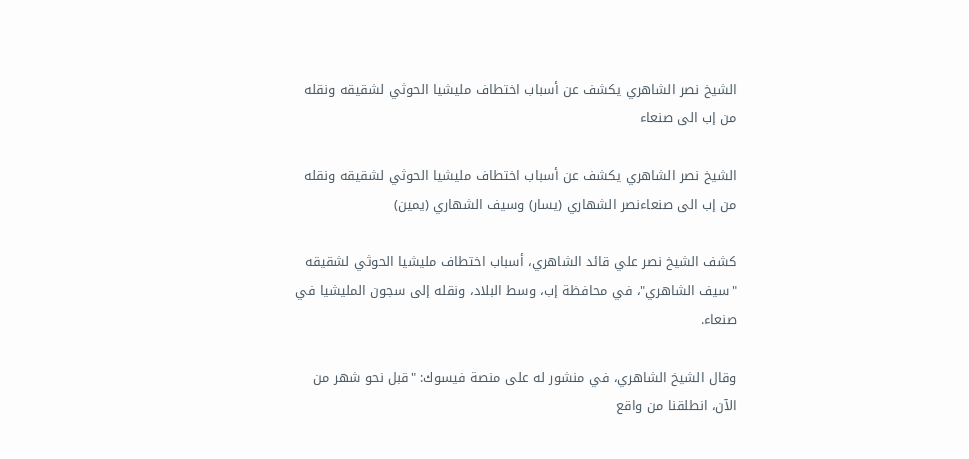الشيخ نصر الشاهري يكشف عن أسباب اختطاف مليشيا الحوثي لشقيقه ونقله من إب الى صنعاء

الشيخ نصر الشاهري يكشف عن أسباب اختطاف مليشيا الحوثي لشقيقه ونقله من إب الى صنعاءنصر الشهاري (يسار) وسيف الشهاري (يمين)

كشف الشيخ نصر علي قائد الشاهري، أسباب اختطاف مليشيا الحوثي لشقيقه "سيف الشاهري"، في محافظة إب، وسط البلاد، ونقله إلى سجون المليشيا في صنعاء.

وقال الشيخ الشاهري، في منشور له على منصة فيسوك: "قبل نحو شهر من الآن، انطلقنا من واقع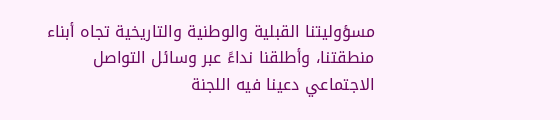مسؤوليتنا القبلية والوطنية والتاريخية تجاه أبناء منطقتنا، وأطلقنا نداءً عبر وسائل التواصل الاجتماعي دعينا فيه اللجنة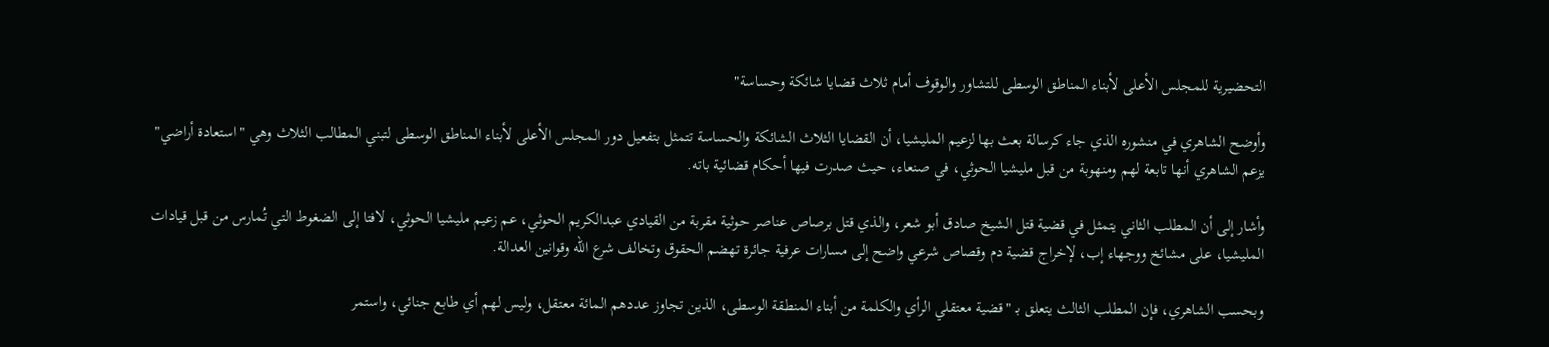التحضيرية للمجلس الأعلى لأبناء المناطق الوسطى للتشاور والوقوف أمام ثلاث قضايا شائكة وحساسة"

وأوضح الشاهري في منشوره الذي جاء كرسالة بعث بها لزعيم المليشيا، أن القضايا الثلاث الشائكة والحساسة تتمثل بتفعيل دور المجلس الأعلى لأبناء المناطق الوسطى لتبني المطالب الثلاث وهي "استعادة أراضي" يزعم الشاهري أنها تابعة لهم ومنهوبة من قبل مليشيا الحوثي، في صنعاء، حيث صدرت فيها أحكام قضائية باته.

وأشار إلى أن المطلب الثاني يتمثل في قضية قتل الشيخ صادق أبو شعر، والذي قتل برصاص عناصر حوثية مقربة من القيادي عبدالكريم الحوثي، عم زعيم مليشيا الحوثي، لافتا إلى الضغوط التي تُمارس من قبل قيادات المليشيا، على مشائخ ووجهاء إب، لإخراج قضية دم وقصاص شرعي واضح إلى مسارات عرفية جائرة تهضم الحقوق وتخالف شرع الله وقوانين العدالة.

وبحسب الشاهري، فإن المطلب الثالث يتعلق بـ "قضية معتقلي الرأي والكلمة من أبناء المنطقة الوسطى، الذين تجاوز عددهم المائة معتقل، وليس لهم أي طابع جنائي، واستمر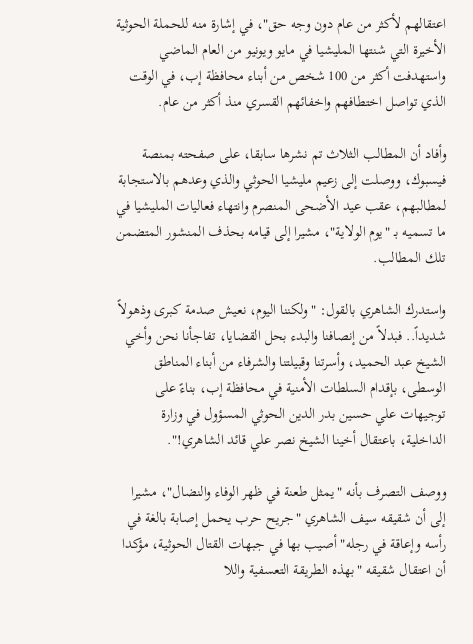اعتقالهم لأكثر من عام دون وجه حق"، في إشارة منه للحملة الحوثية الأخيرة التي شنتها المليشيا في مايو ويونيو من العام الماضي واستهدفت أكثر من 100 شخص من أبناء محافظة إب، في الوقت الذي تواصل اختطافهم واخفائهم القسري منذ أكثر من عام.

وأفاد أن المطالب الثلاث تم نشرها سابقا، على صفحته بمنصة فيسبوك، ووصلت إلى زعيم مليشيا الحوثي والذي وعدهم بالاستجابة لمطالبهم، عقب عيد الأضحى المنصرم وانتهاء فعاليات المليشيا في ما تسميه بـ "يوم الولاية"، مشيرا إلى قيامه بحذف المنشور المتضمن تلك المطالب.

واستدرك الشاهري بالقول: "ولكننا اليوم، نعيش صدمة كبرى وذهولاً شديداً.. فبدلاً من إنصافنا والبدء بحل القضايا، تفاجأنا نحن وأخي الشيخ عبد الحميد، وأسرتنا وقبيلتنا والشرفاء من أبناء المناطق الوسطى، بإقدام السلطات الأمنية في محافظة إب، بناءً على توجيهات علي حسين بدر الدين الحوثي المسؤول في وزارة الداخلية، باعتقال أخينا الشيخ نصر علي قائد الشاهري!".

ووصف التصرف بأنه "يمثل طعنة في ظهر الوفاء والنضال"، مشيرا إلى أن شقيقه سيف الشاهري "جريح حرب يحمل إصابة بالغة في رأسه وإعاقة في رجله" أصيب بها في جبهات القتال الحوثية، مؤكدا أن اعتقال شقيقه "بهذه الطريقة التعسفية واللا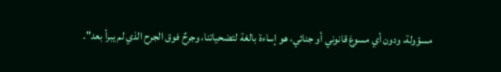مسؤولة، ودون أي مسوغ قانوني أو جنائي، هو إساءة بالغة لتضحياتنا، وجرحٌ فوق الجرح الذي لم يبرأ بعد".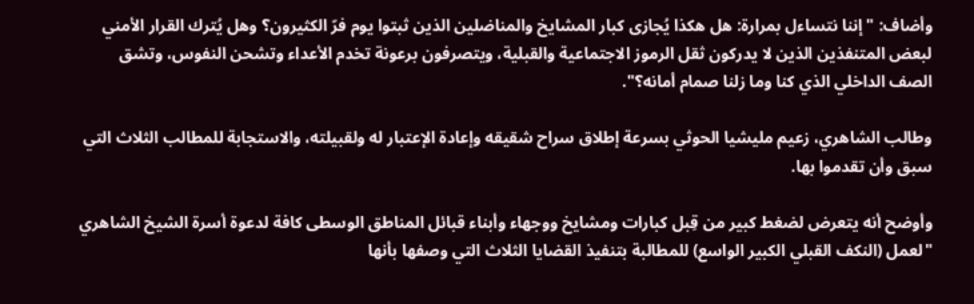وأضاف: "إننا نتساءل بمرارة: هل هكذا يُجازى كبار المشايخ والمناضلين الذين ثبتوا يوم فرّ الكثيرون؟ وهل يُترك القرار الأمني لبعض المتنفذين الذين لا يدركون ثقل الرموز الاجتماعية والقبلية، ويتصرفون برعونة تخدم الأعداء وتشحن النفوس، وتشق الصف الداخلي الذي كنا وما زلنا صمام أمانه؟".

وطالب الشاهري، زعيم مليشيا الحوثي بسرعة إطلاق سراح شقيقه وإعادة الإعتبار له ولقبيلته، والاستجابة للمطالب الثلاث التي سبق وأن تقدموا بها.

وأوضح أنه يتعرض لضغط كبير من قِبل كبارات ومشايخ ووجهاء وأبناء قبائل المناطق الوسطى كافة لدعوة أسرة الشيخ الشاهري "لعمل (النكف القبلي الكبير الواسع) للمطالبة بتنفيذ القضايا الثلاث التي وصفها بأنها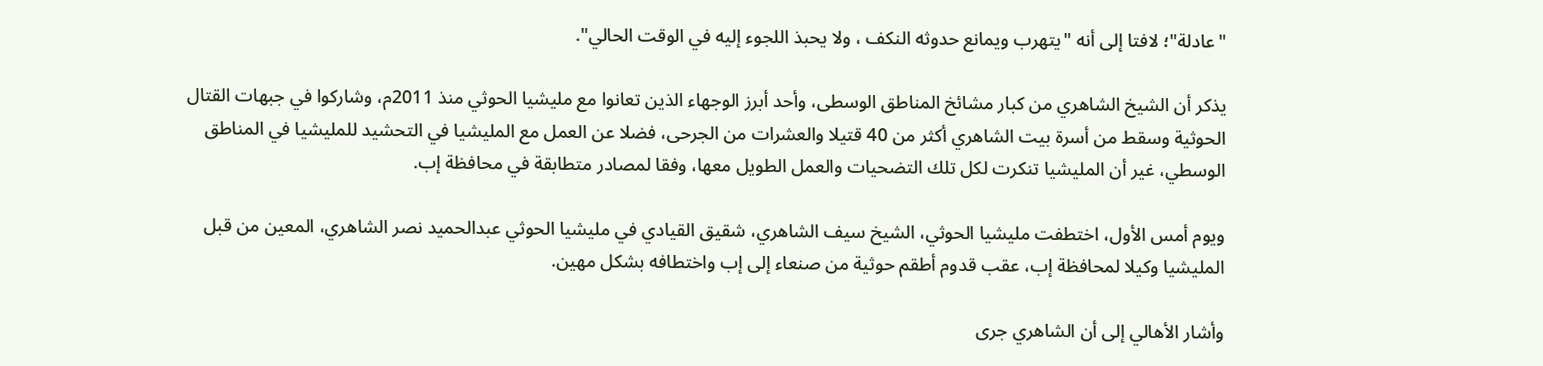"عادلة"؛ لافتا إلى أنه "يتهرب ويمانع حدوثه النكف ، ولا يحبذ اللجوء إليه في الوقت الحالي".

يذكر أن الشيخ الشاهري من كبار مشائخ المناطق الوسطى، وأحد أبرز الوجهاء الذين تعانوا مع مليشيا الحوثي منذ 2011م، وشاركوا في جبهات القتال الحوثية وسقط من أسرة بيت الشاهري أكثر من 40 قتيلا والعشرات من الجرحى، فضلا عن العمل مع المليشيا في التحشيد للمليشيا في المناطق الوسطي، غير أن المليشيا تنكرت لكل تلك التضحيات والعمل الطويل معها، وفقا لمصادر متطابقة في محافظة إب.

ويوم أمس الأول، اختطفت مليشيا الحوثي، الشيخ سيف الشاهري، شقيق القيادي في مليشيا الحوثي عبدالحميد نصر الشاهري، المعين من قبل المليشيا وكيلا لمحافظة إب، عقب قدوم أطقم حوثية من صنعاء إلى إب واختطافه بشكل مهين.

وأشار الأهالي إلى أن الشاهري جرى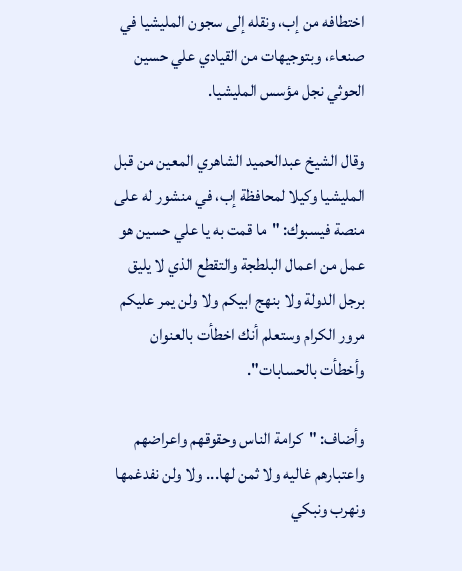اختطافه من إب، ونقله إلى سجون المليشيا في صنعاء، وبتوجيهات من القيادي علي حسين الحوثي نجل مؤسس المليشيا.

وقال الشيخ عبدالحميد الشاهري المعين من قبل المليشيا وكيلا لمحافظة إب، في منشور له على منصة فيسبوك: "ما قمت به يا علي حسين هو عمل من اعمال البلطجة والتقطع الذي لا يليق برجل الدولة ولا بنهج ابيكم ولا ولن يمر عليكم مرور الكرام وستعلم أنك اخطأت بالعنوان وأخطأت بالحسابات".

وأضاف: "كرامة الناس وحقوقهم واعراضهم واعتبارهم غاليه ولا ثمن لها... ولا ولن نفدغمها ونهرب ونبكي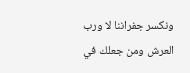ونكسر جفراننا لا ورب العرش ومن جعلك في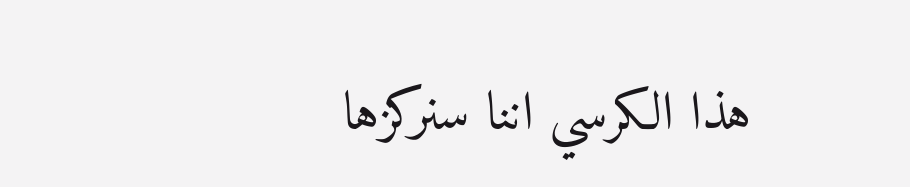هذا الكرسي اننا سنركزها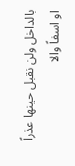بالداخل ولن نقبل حينها عذراً او اسفاً والا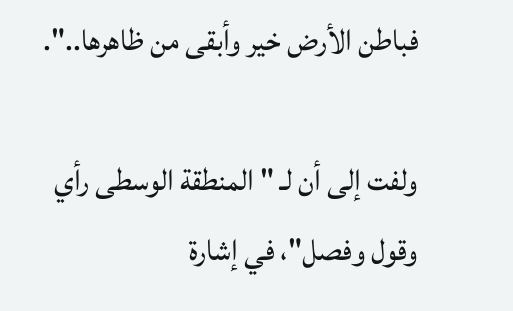فباطن الأرض خير وأبقى من ظاهرها..".

ولفت إلى أن لـ "المنطقة الوسطى رأي وقول وفصل"، في إشارة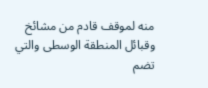منه لموقف قادم من مشائخ وقبائل المنطقة الوسطى والتي تضم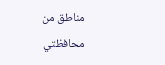مناطق من محافظتي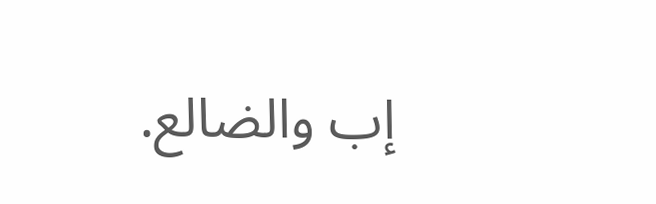إب والضالع.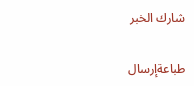شارك الخبر


طباعةإرسال